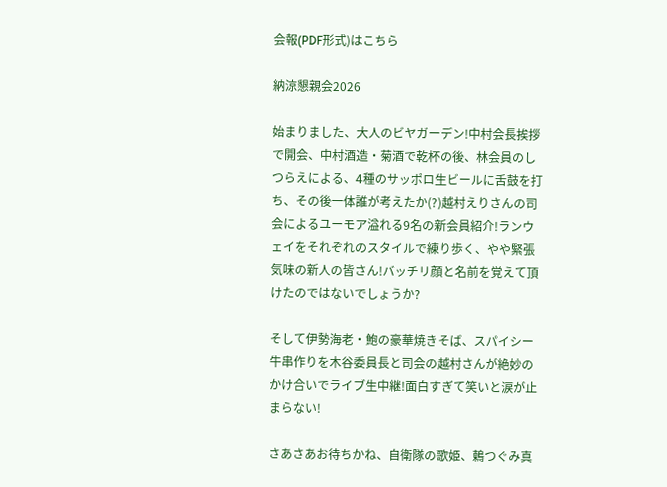会報(PDF形式)はこちら

納涼懇親会2026

始まりました、大人のビヤガーデン!中村会長挨拶で開会、中村酒造・菊酒で乾杯の後、林会員のしつらえによる、4種のサッポロ生ビールに舌鼓を打ち、その後一体誰が考えたか(?)越村えりさんの司会によるユーモア溢れる9名の新会員紹介!ランウェイをそれぞれのスタイルで練り歩く、やや緊張気味の新人の皆さん!バッチリ顔と名前を覚えて頂けたのではないでしょうか?

そして伊勢海老・鮑の豪華焼きそば、スパイシー牛串作りを木谷委員長と司会の越村さんが絶妙のかけ合いでライブ生中継!面白すぎて笑いと涙が止まらない!

さあさあお待ちかね、自衛隊の歌姫、鶫つぐみ真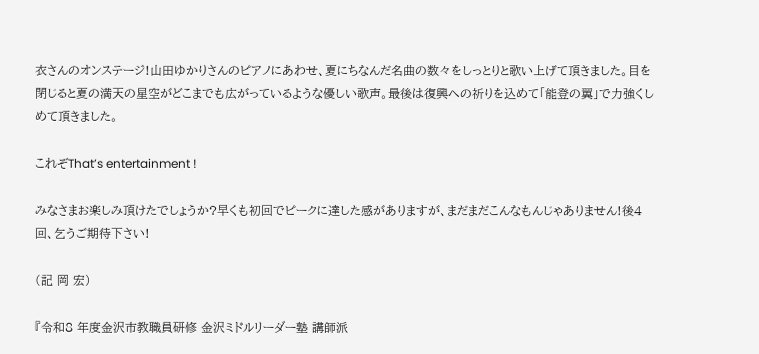衣さんのオンステージ!山田ゆかりさんのピアノにあわせ、夏にちなんだ名曲の数々をしっとりと歌い上げて頂きました。目を閉じると夏の満天の星空がどこまでも広がっているような優しい歌声。最後は復興への祈りを込めて「能登の翼」で力強くしめて頂きました。

これぞThat’s entertainment !

みなさまお楽しみ頂けたでしょうか?早くも初回でピークに達した感がありますが、まだまだこんなもんじゃありません!後4回、乞うご期待下さい!

(記 岡 宏)

『令和8 年度金沢市教職員研修 金沢ミドルリーダー塾 講師派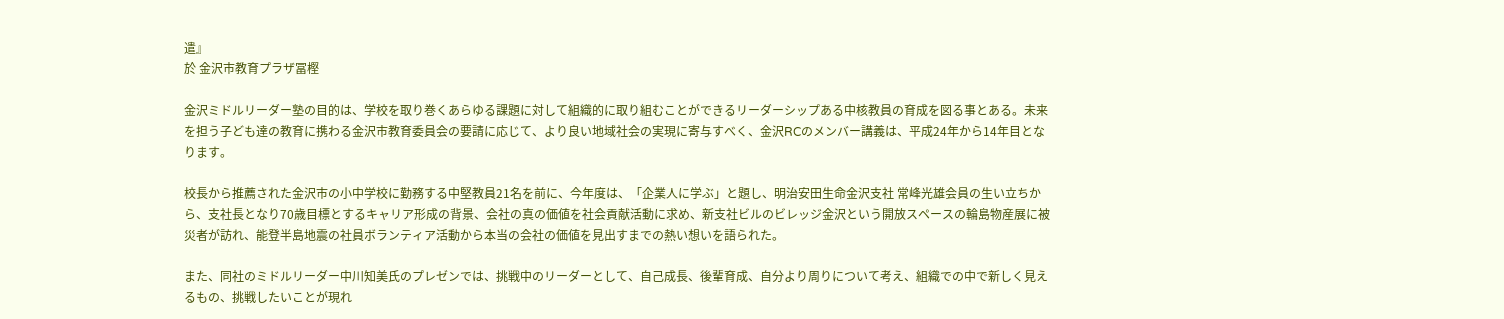遣』
於 金沢市教育プラザ冨樫

金沢ミドルリーダー塾の目的は、学校を取り巻くあらゆる課題に対して組織的に取り組むことができるリーダーシップある中核教員の育成を図る事とある。未来を担う子ども達の教育に携わる金沢市教育委員会の要請に応じて、より良い地域社会の実現に寄与すべく、金沢RCのメンバー講義は、平成24年から14年目となります。

校長から推薦された金沢市の小中学校に勤務する中堅教員21名を前に、今年度は、「企業人に学ぶ」と題し、明治安田生命金沢支社 常峰光雄会員の生い立ちから、支社長となり70歳目標とするキャリア形成の背景、会社の真の価値を社会貢献活動に求め、新支社ビルのビレッジ金沢という開放スペースの輪島物産展に被災者が訪れ、能登半島地震の社員ボランティア活動から本当の会社の価値を見出すまでの熱い想いを語られた。

また、同社のミドルリーダー中川知美氏のプレゼンでは、挑戦中のリーダーとして、自己成長、後輩育成、自分より周りについて考え、組織での中で新しく見えるもの、挑戦したいことが現れ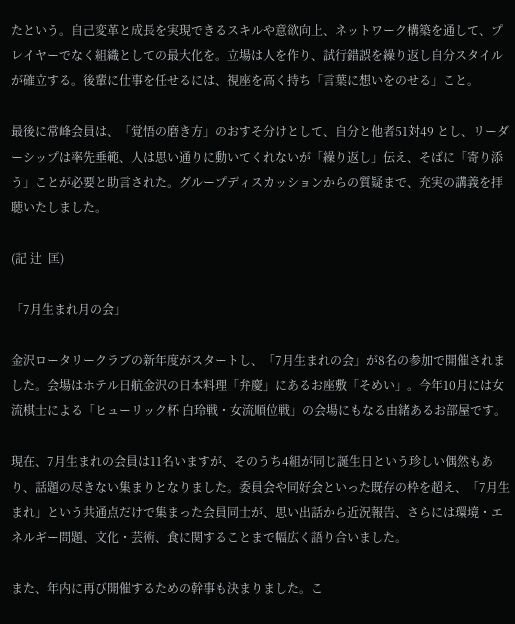たという。自己変革と成長を実現できるスキルや意欲向上、ネットワーク構築を通して、プレイヤーでなく組織としての最大化を。立場は人を作り、試行錯誤を繰り返し自分スタイルが確立する。後輩に仕事を任せるには、視座を高く持ち「言葉に想いをのせる」こと。

最後に常峰会員は、「覚悟の磨き方」のおすそ分けとして、自分と他者51対49 とし、リーダーシップは率先垂範、人は思い通りに動いてくれないが「繰り返し」伝え、そばに「寄り添う」ことが必要と助言された。グループディスカッションからの質疑まで、充実の講義を拝聴いたしました。

(記 辻  匡)

「7月生まれ月の会」

金沢ロータリークラブの新年度がスタートし、「7月生まれの会」が8名の参加で開催されました。会場はホテル日航金沢の日本料理「弁慶」にあるお座敷「そめい」。今年10月には女流棋士による「ヒューリック杯 白玲戦・女流順位戦」の会場にもなる由緒あるお部屋です。

現在、7月生まれの会員は11名いますが、そのうち4組が同じ誕生日という珍しい偶然もあり、話題の尽きない集まりとなりました。委員会や同好会といった既存の枠を超え、「7月生まれ」という共通点だけで集まった会員同士が、思い出話から近況報告、さらには環境・エネルギー問題、文化・芸術、食に関することまで幅広く語り合いました。

また、年内に再び開催するための幹事も決まりました。こ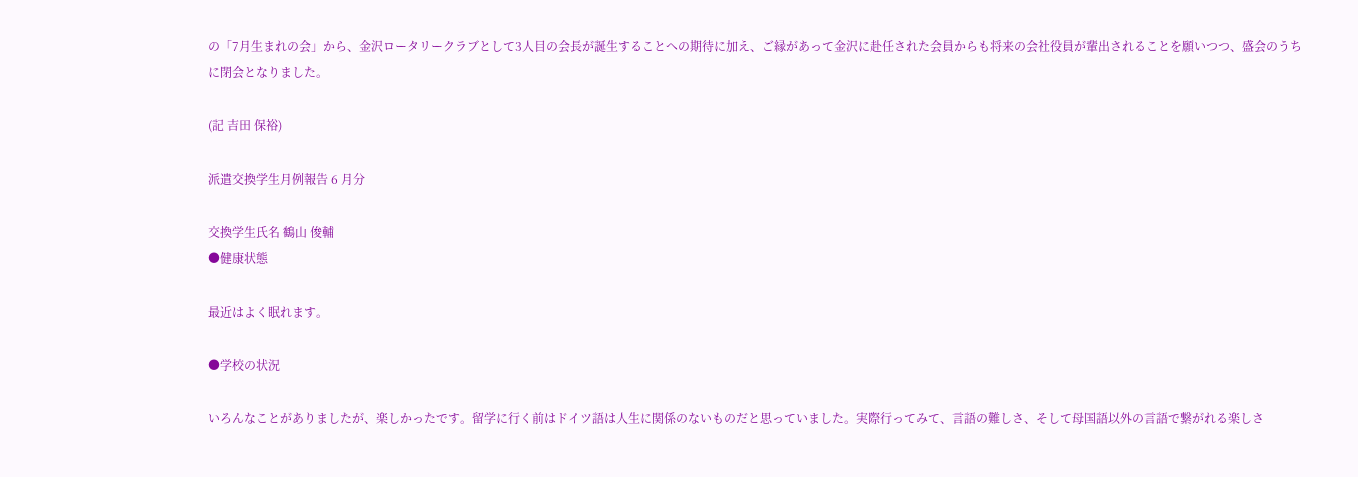の「7月生まれの会」から、金沢ロータリークラブとして3人目の会長が誕生することへの期待に加え、ご縁があって金沢に赴任された会員からも将来の会社役員が輩出されることを願いつつ、盛会のうちに閉会となりました。

(記 吉田 保裕)

派遣交換学生月例報告 6 月分

交換学生氏名 鶴山 俊輔
●健康状態

最近はよく眠れます。

●学校の状況

いろんなことがありましたが、楽しかったです。留学に行く前はドイツ語は人生に関係のないものだと思っていました。実際行ってみて、言語の難しさ、そして母国語以外の言語で繋がれる楽しさ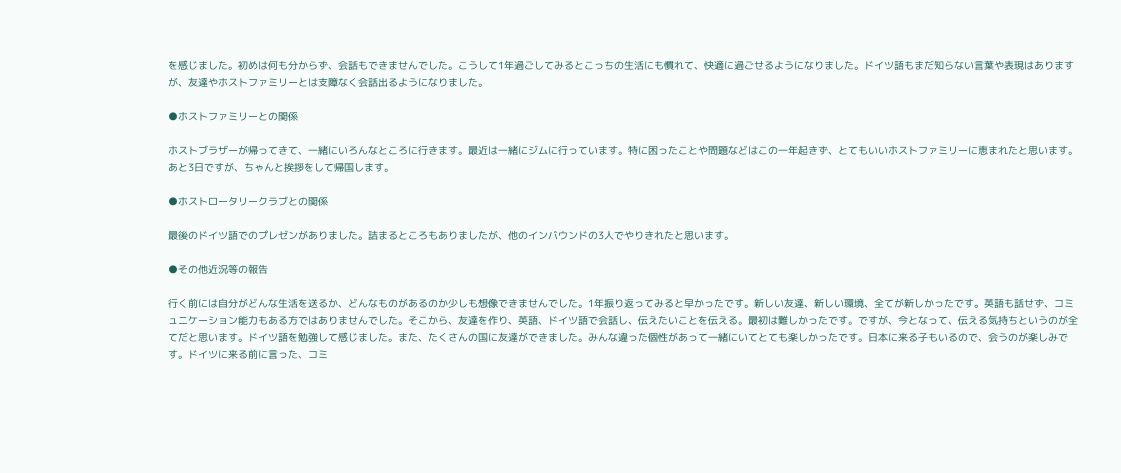を感じました。初めは何も分からず、会話もできませんでした。こうして1年過ごしてみるとこっちの生活にも慣れて、快適に過ごせるようになりました。ドイツ語もまだ知らない言葉や表現はありますが、友達やホストファミリーとは支障なく会話出るようになりました。

●ホストファミリーとの関係

ホストブラザーが帰ってきて、一緒にいろんなところに行きます。最近は一緒にジムに行っています。特に困ったことや問題などはこの一年起きず、とてもいいホストファミリーに恵まれたと思います。あと3日ですが、ちゃんと挨拶をして帰国します。

●ホストロータリークラブとの関係

最後のドイツ語でのプレゼンがありました。詰まるところもありましたが、他のインバウンドの3人でやりきれたと思います。

●その他近況等の報告

行く前には自分がどんな生活を送るか、どんなものがあるのか少しも想像できませんでした。1年振り返ってみると早かったです。新しい友達、新しい環境、全てが新しかったです。英語も話せず、コミュニケーション能力もある方ではありませんでした。そこから、友達を作り、英語、ドイツ語で会話し、伝えたいことを伝える。最初は難しかったです。ですが、今となって、伝える気持ちというのが全てだと思います。ドイツ語を勉強して感じました。また、たくさんの国に友達ができました。みんな違った個性があって一緒にいてとても楽しかったです。日本に来る子もいるので、会うのが楽しみです。ドイツに来る前に言った、コミ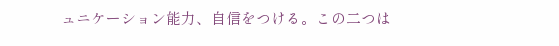ュニケーション能力、自信をつける。この二つは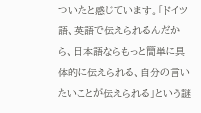ついたと感じています。「ドイツ語、英語で伝えられるんだから、日本語ならもっと簡単に具体的に伝えられる、自分の言いたいことが伝えられる」という謎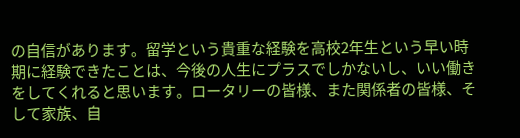の自信があります。留学という貴重な経験を高校2年生という早い時期に経験できたことは、今後の人生にプラスでしかないし、いい働きをしてくれると思います。ロータリーの皆様、また関係者の皆様、そして家族、自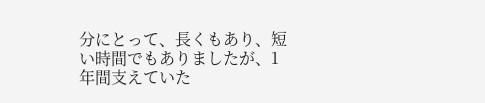分にとって、長くもあり、短い時間でもありましたが、1年間支えていた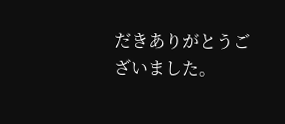だきありがとうございました。